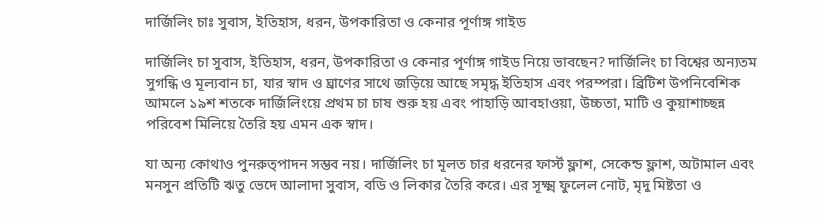দার্জিলিং চাঃ সুবাস, ইতিহাস, ধরন, উপকারিতা ও কেনার পূর্ণাঙ্গ গাইড

দার্জিলিং চা সুবাস, ইতিহাস, ধরন, উপকারিতা ও কেনার পূর্ণাঙ্গ গাইড নিয়ে ভাবছেন? দার্জিলিং চা বিশ্বের অন্যতম সুগন্ধি ও মূল্যবান চা, যার স্বাদ ও ঘ্রাণের সাথে জড়িয়ে আছে সমৃদ্ধ ইতিহাস এবং পরম্পরা। ব্রিটিশ উপনিবেশিক আমলে ১৯শ শতকে দার্জিলিংয়ে প্রথম চা চাষ শুরু হয় এবং পাহাড়ি আবহাওয়া, উচ্চতা, মাটি ও কুয়াশাচ্ছন্ন পরিবেশ মিলিয়ে তৈরি হয় এমন এক স্বাদ।

যা অন্য কোথাও পুনরুত্পাদন সম্ভব নয়। দার্জিলিং চা মূলত চার ধরনের ফার্স্ট ফ্লাশ, সেকেন্ড ফ্লাশ, অটামাল এবং মনসুন প্রতিটি ঋতু ভেদে আলাদা সুবাস, বডি ও লিকার তৈরি করে। এর সূক্ষ্ম ফুলেল নোট, মৃদু মিষ্টতা ও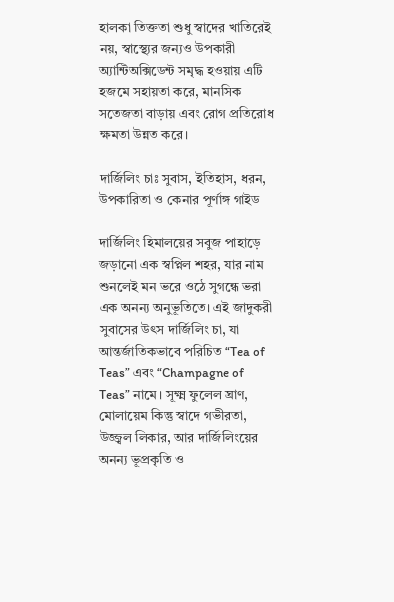হালকা তিক্ততা শুধু স্বাদের খাতিরেই নয়, স্বাস্থ্যের জন্যও উপকারী অ্যান্টিঅক্সিডেন্ট সমৃদ্ধ হওয়ায় এটি হজমে সহায়তা করে, মানসিক সতেজতা বাড়ায় এবং রোগ প্রতিরোধ ক্ষমতা উন্নত করে।

দার্জিলিং চাঃ সুবাস, ইতিহাস, ধরন, উপকারিতা ও কেনার পূর্ণাঙ্গ গাইড

দার্জিলিং হিমালয়ের সবুজ পাহাড়ে জড়ানো এক স্বপ্নিল শহর, যার নাম শুনলেই মন ভরে ওঠে সুগন্ধে ভরা এক অনন্য অনুভূতিতে। এই জাদুকরী সুবাসের উৎস দার্জিলিং চা, যা আন্তর্জাতিকভাবে পরিচিত “Tea of Teas” এবং “Champagne of Teas” নামে। সূক্ষ্ম ফুলেল ঘ্রাণ, মোলায়েম কিন্তু স্বাদে গভীরতা, উজ্জ্বল লিকার, আর দার্জিলিংয়ের অনন্য ভূপ্রকৃতি ও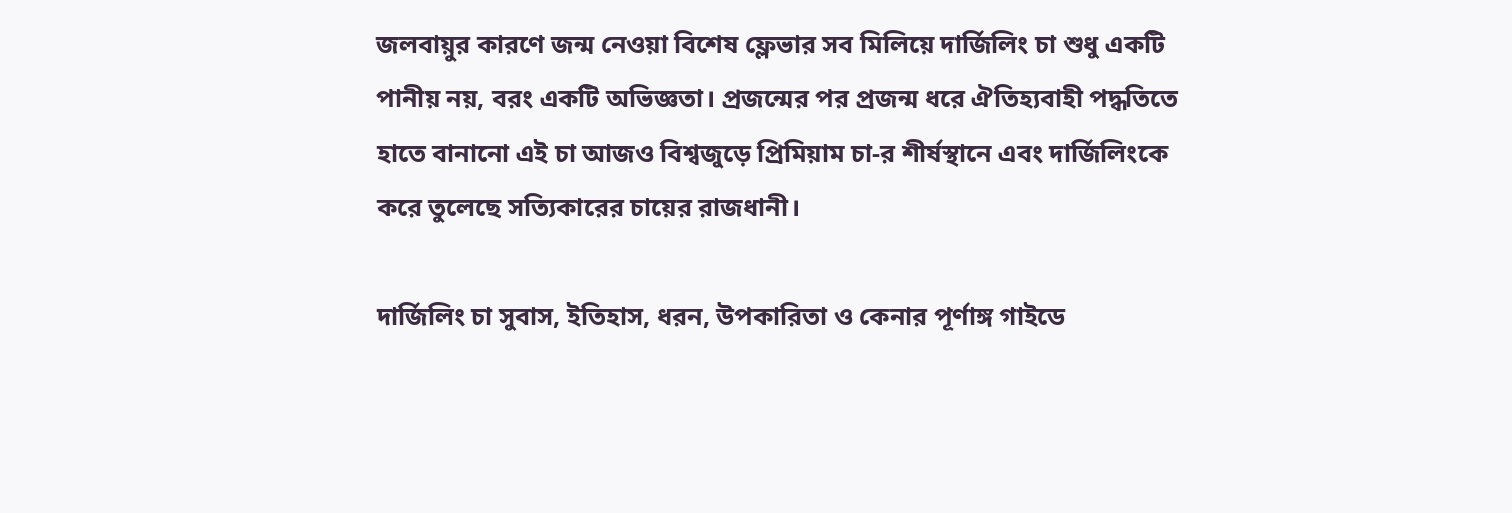জলবায়ুর কারণে জন্ম নেওয়া বিশেষ ফ্লেভার সব মিলিয়ে দার্জিলিং চা শুধু একটি পানীয় নয়, বরং একটি অভিজ্ঞতা। প্রজন্মের পর প্রজন্ম ধরে ঐতিহ্যবাহী পদ্ধতিতে হাতে বানানো এই চা আজও বিশ্বজুড়ে প্রিমিয়াম চা-র শীর্ষস্থানে এবং দার্জিলিংকে করে তুলেছে সত্যিকারের চায়ের রাজধানী।

দার্জিলিং চা সুবাস, ইতিহাস, ধরন, উপকারিতা ও কেনার পূর্ণাঙ্গ গাইডে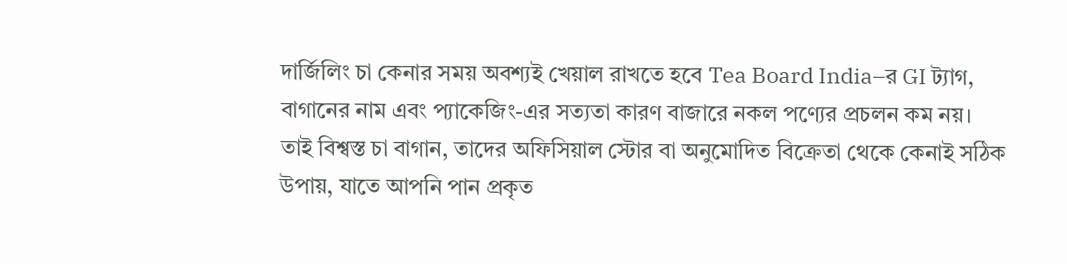দার্জিলিং চা কেনার সময় অবশ্যই খেয়াল রাখতে হবে Tea Board India–র GI ট্যাগ, বাগানের নাম এবং প্যাকেজিং-এর সত্যতা কারণ বাজারে নকল পণ্যের প্রচলন কম নয়। তাই বিশ্বস্ত চা বাগান, তাদের অফিসিয়াল স্টোর বা অনুমোদিত বিক্রেতা থেকে কেনাই সঠিক উপায়, যাতে আপনি পান প্রকৃত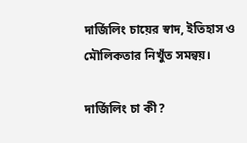দার্জিলিং চায়ের স্বাদ, ইতিহাস ও মৌলিকতার নিখুঁত সমন্বয়।

দার্জিলিং চা কী?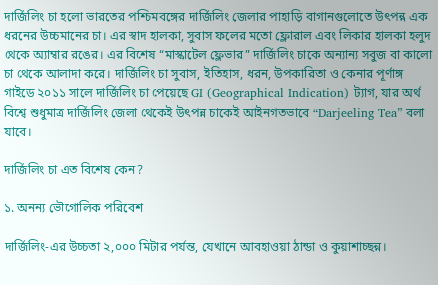দার্জিলিং চা হলো ভারতের পশ্চিমবঙ্গের দার্জিলিং জেলার পাহাড়ি বাগানগুলোতে উৎপন্ন এক ধরনের উচ্চমানের চা। এর স্বাদ হালকা, সুবাস ফলের মতো ফ্লোরাল এবং লিকার হালকা হলুদ থেকে অ্যাম্বার রঙের। এর বিশেষ “মাস্কাটেল ফ্লেভার” দার্জিলিং চাকে অন্যান্য সবুজ বা কালো চা থেকে আলাদা করে। দার্জিলিং চা সুবাস, ইতিহাস, ধরন, উপকারিতা ও কেনার পূর্ণাঙ্গ গাইডে ২০১১ সালে দার্জিলিং চা পেয়েছে GI (Geographical Indication) ট্যাগ, যার অর্থ বিশ্বে শুধুমাত্র দার্জিলিং জেলা থেকেই উৎপন্ন চাকেই আইনগতভাবে “Darjeeling Tea” বলা যাবে।

দার্জিলিং চা এত বিশেষ কেন?

১. অনন্য ভৌগোলিক পরিবেশ

দার্জিলিং-এর উচ্চতা ২,০০০ মিটার পর্যন্ত, যেখানে আবহাওয়া ঠান্ডা ও কুয়াশাচ্ছন্ন।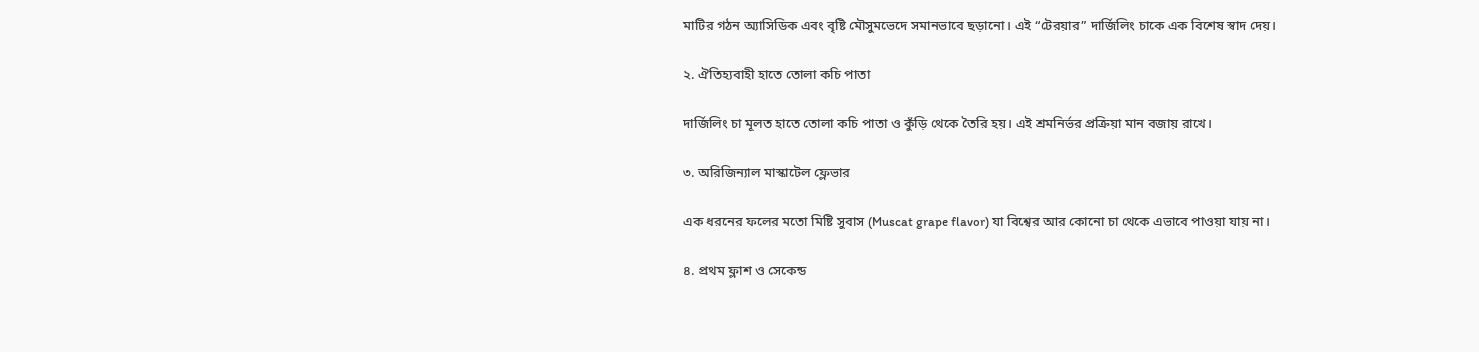মাটির গঠন অ্যাসিডিক এবং বৃষ্টি মৌসুমভেদে সমানভাবে ছড়ানো। এই “টেরয়ার” দার্জিলিং চাকে এক বিশেষ স্বাদ দেয়।

২. ঐতিহ্যবাহী হাতে তোলা কচি পাতা

দার্জিলিং চা মূলত হাতে তোলা কচি পাতা ও কুঁড়ি থেকে তৈরি হয়। এই শ্রমনির্ভর প্রক্রিয়া মান বজায় রাখে।

৩. অরিজিন্যাল মাস্কাটেল ফ্লেভার

এক ধরনের ফলের মতো মিষ্টি সুবাস (Muscat grape flavor) যা বিশ্বের আর কোনো চা থেকে এভাবে পাওয়া যায় না।

৪. প্রথম ফ্লাশ ও সেকেন্ড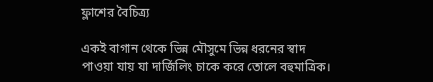ফ্লাশের বৈচিত্র্য

একই বাগান থেকে ভিন্ন মৌসুমে ভিন্ন ধরনের স্বাদ পাওয়া যায় যা দার্জিলিং চাকে করে তোলে বহুমাত্রিক।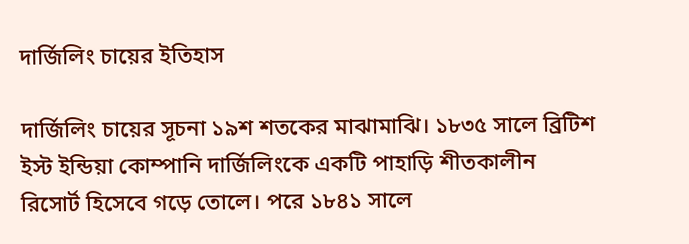দার্জিলিং চায়ের ইতিহাস

দার্জিলিং চায়ের সূচনা ১৯শ শতকের মাঝামাঝি। ১৮৩৫ সালে ব্রিটিশ ইস্ট ইন্ডিয়া কোম্পানি দার্জিলিংকে একটি পাহাড়ি শীতকালীন রিসোর্ট হিসেবে গড়ে তোলে। পরে ১৮৪১ সালে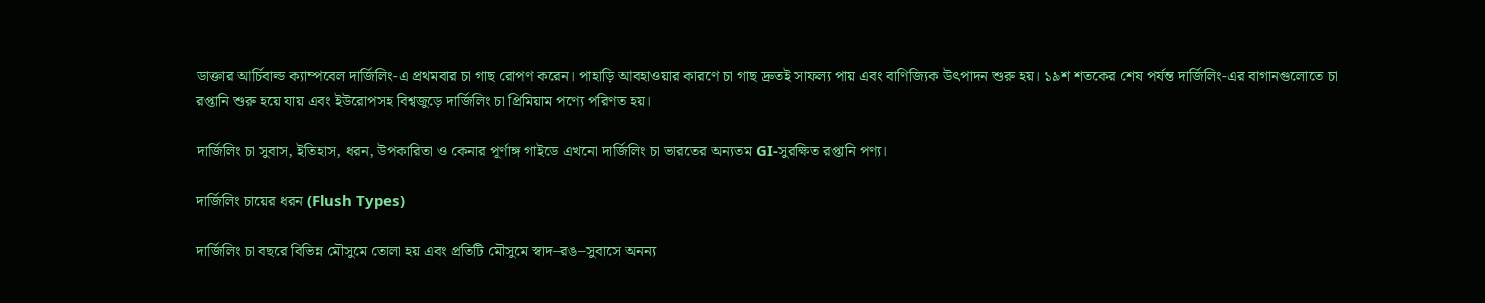ডাক্তার আর্চিবাল্ড ক্যাম্পবেল দার্জিলিং-এ প্রথমবার চা গাছ রোপণ করেন। পাহাড়ি আবহাওয়ার কারণে চা গাছ দ্রুতই সাফল্য পায় এবং বাণিজ্যিক উৎপাদন শুরু হয়। ১৯শ শতকের শেষ পর্যন্ত দার্জিলিং-এর বাগানগুলোতে চা রপ্তানি শুরু হয়ে যায় এবং ইউরোপসহ বিশ্বজুড়ে দার্জিলিং চা প্রিমিয়াম পণ্যে পরিণত হয়।

দার্জিলিং চা সুবাস, ইতিহাস, ধরন, উপকারিতা ও কেনার পূর্ণাঙ্গ গাইডে এখনো দার্জিলিং চা ভারতের অন্যতম GI-সুরক্ষিত রপ্তানি পণ্য।

দার্জিলিং চায়ের ধরন (Flush Types)

দার্জিলিং চা বছরে বিভিন্ন মৌসুমে তোলা হয় এবং প্রতিটি মৌসুমে স্বাদ–রঙ–সুবাসে অনন্য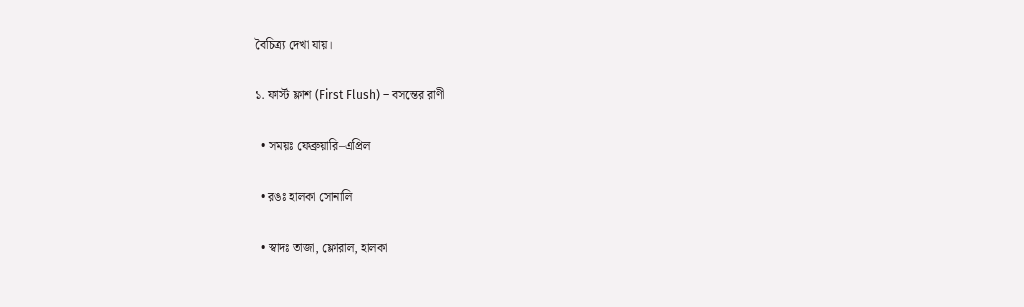বৈচিত্র্য দেখা যায়।

১. ফার্স্ট ফ্লাশ (First Flush) – বসন্তের রাণী

  • সময়ঃ ফেব্রুয়ারি–এপ্রিল

  • রঙঃ হালকা সোনালি

  • স্বাদঃ তাজা, ফ্লোরাল, হালকা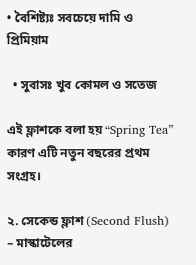• বৈশিষ্ট্যঃ সবচেয়ে দামি ও প্রিমিয়াম

  • সুবাসঃ খুব কোমল ও সতেজ

এই ফ্লাশকে বলা হয় “Spring Tea” কারণ এটি নতুন বছরের প্রথম সংগ্রহ।

২. সেকেন্ড ফ্লাশ (Second Flush) – মাস্কাটেলের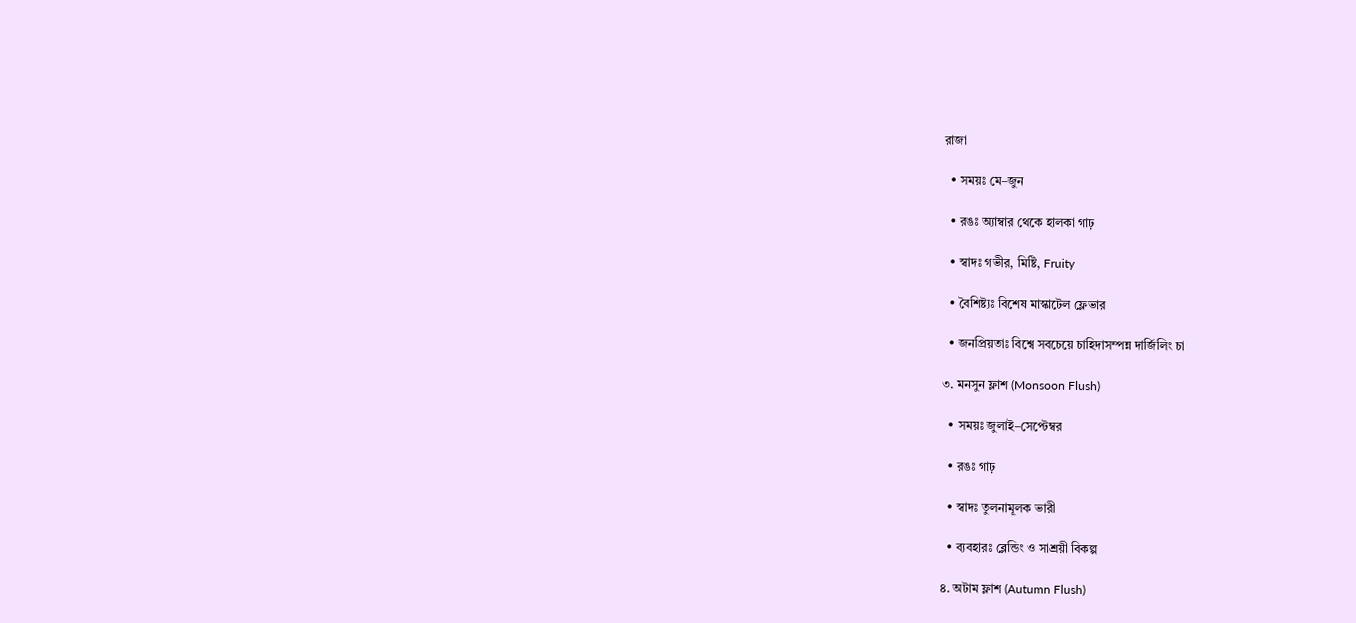রাজা

  • সময়ঃ মে–জুন

  • রঙঃ অ্যাম্বার থেকে হালকা গাঢ়

  • স্বাদঃ গভীর, মিষ্টি, Fruity

  • বৈশিষ্ট্যঃ বিশেষ মাস্কাটেল ফ্লেভার

  • জনপ্রিয়তাঃ বিশ্বে সবচেয়ে চাহিদাসম্পন্ন দার্জিলিং চা

৩. মনসুন ফ্লাশ (Monsoon Flush)

  • সময়ঃ জুলাই–সেপ্টেম্বর

  • রঙঃ গাঢ়

  • স্বাদঃ তুলনামূলক ভারী

  • ব্যবহারঃ ব্লেন্ডিং ও সাশ্রয়ী বিকল্প

৪. অটাম ফ্লাশ (Autumn Flush)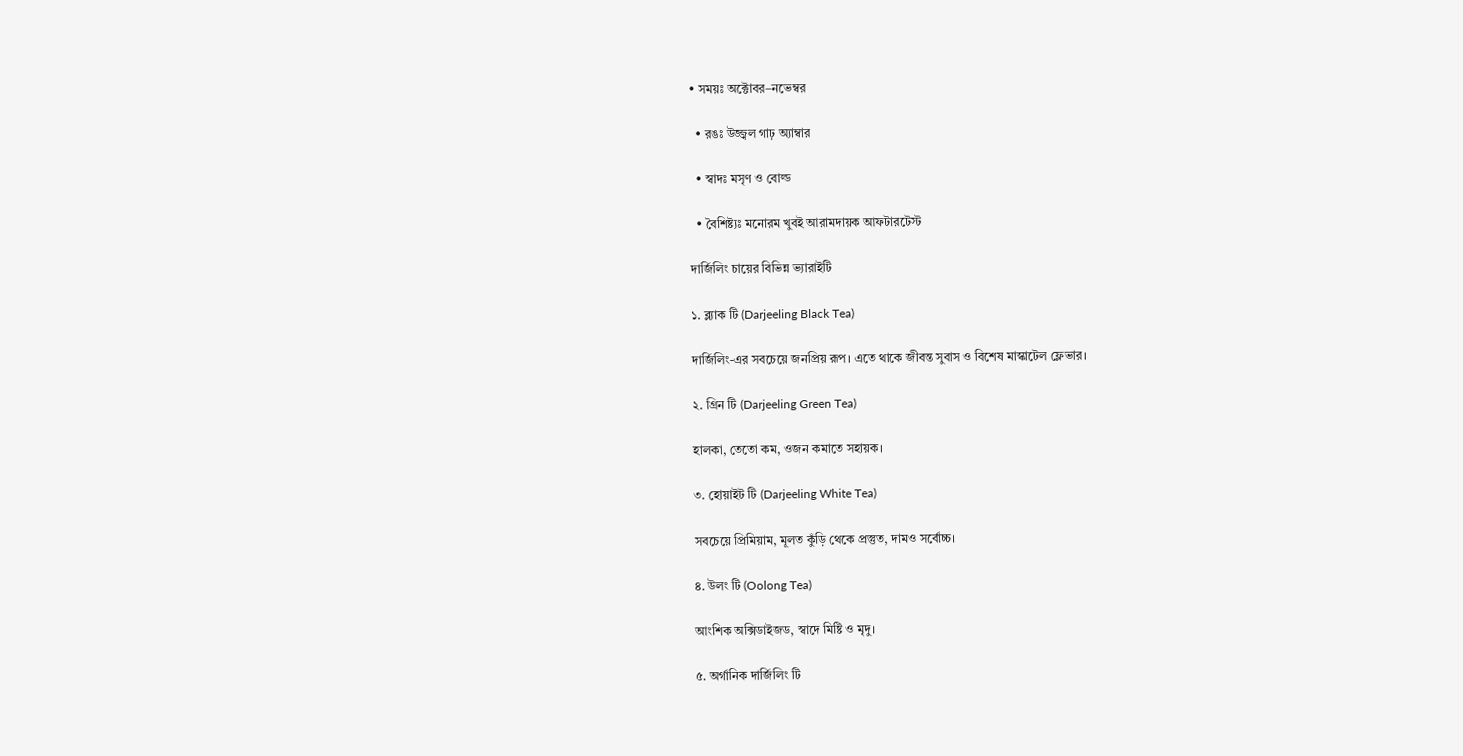• সময়ঃ অক্টোবর–নভেম্বর

  • রঙঃ উজ্জ্বল গাঢ় অ্যাম্বার

  • স্বাদঃ মসৃণ ও বোল্ড

  • বৈশিষ্ট্যঃ মনোরম খুবই আরামদায়ক আফটারটেস্ট

দার্জিলিং চায়ের বিভিন্ন ভ্যারাইটি

১. ব্ল্যাক টি (Darjeeling Black Tea)

দার্জিলিং-এর সবচেয়ে জনপ্রিয় রূপ। এতে থাকে জীবন্ত সুবাস ও বিশেষ মাস্কাটেল ফ্লেভার।

২. গ্রিন টি (Darjeeling Green Tea)

হালকা, তেতো কম, ওজন কমাতে সহায়ক।

৩. হোয়াইট টি (Darjeeling White Tea)

সবচেয়ে প্রিমিয়াম, মূলত কুঁড়ি থেকে প্রস্তুত, দামও সর্বোচ্চ।

৪. উলং টি (Oolong Tea)

আংশিক অক্সিডাইজড, স্বাদে মিষ্টি ও মৃদু।

৫. অর্গানিক দার্জিলিং টি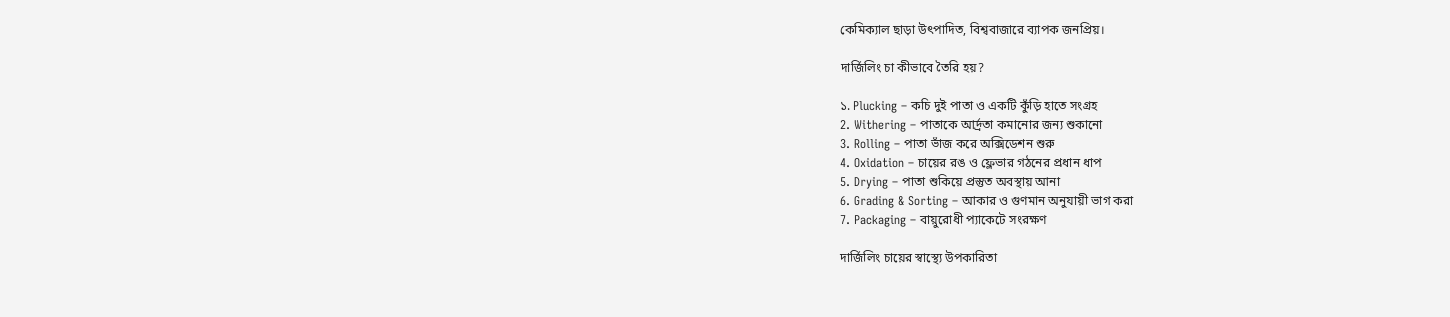কেমিক্যাল ছাড়া উৎপাদিত, বিশ্ববাজারে ব্যাপক জনপ্রিয়।

দার্জিলিং চা কীভাবে তৈরি হয়?

১. Plucking – কচি দুই পাতা ও একটি কুঁড়ি হাতে সংগ্রহ
2. Withering – পাতাকে আর্দ্রতা কমানোর জন্য শুকানো
3. Rolling – পাতা ভাঁজ করে অক্সিডেশন শুরু
4. Oxidation – চায়ের রঙ ও ফ্লেভার গঠনের প্রধান ধাপ
5. Drying – পাতা শুকিয়ে প্রস্তুত অবস্থায় আনা
6. Grading & Sorting – আকার ও গুণমান অনুযায়ী ভাগ করা
7. Packaging – বায়ুরোধী প্যাকেটে সংরক্ষণ

দার্জিলিং চায়ের স্বাস্থ্যে উপকারিতা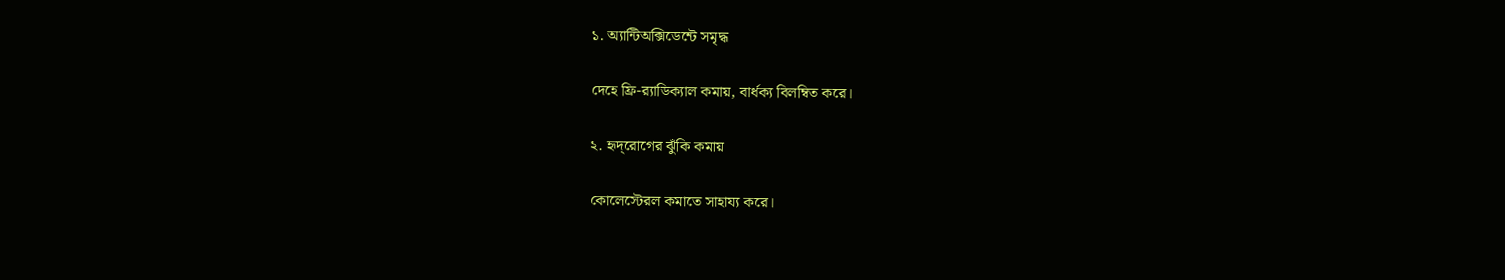১. অ্যান্টিঅক্সিডেন্টে সমৃদ্ধ

দেহে ফ্রি-র‍্যাডিক্যাল কমায়, বার্ধক্য বিলম্বিত করে।

২. হৃদ্‌রোগের ঝুঁকি কমায়

কোলেস্টেরল কমাতে সাহায্য করে।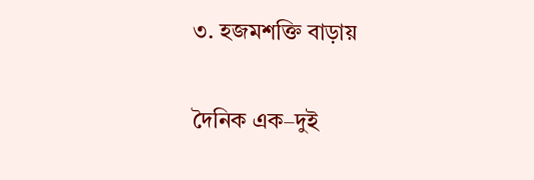৩. হজমশক্তি বাড়ায়

দৈনিক এক–দুই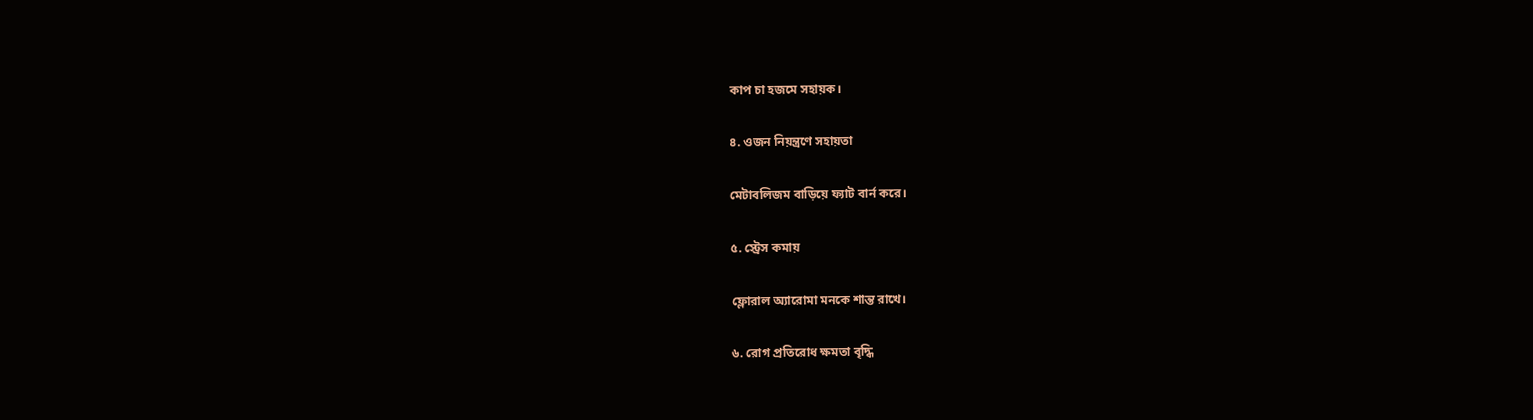কাপ চা হজমে সহায়ক।

৪. ওজন নিয়ন্ত্রণে সহায়তা

মেটাবলিজম বাড়িয়ে ফ্যাট বার্ন করে।

৫. স্ট্রেস কমায়

ফ্লোরাল অ্যারোমা মনকে শান্ত রাখে।

৬. রোগ প্রতিরোধ ক্ষমতা বৃদ্ধি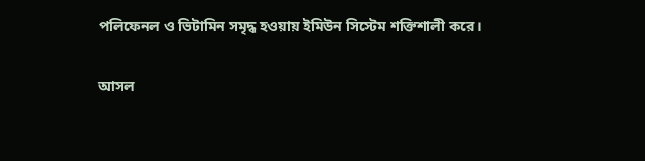পলিফেনল ও ভিটামিন সমৃদ্ধ হওয়ায় ইমিউন সিস্টেম শক্তিশালী করে।

আসল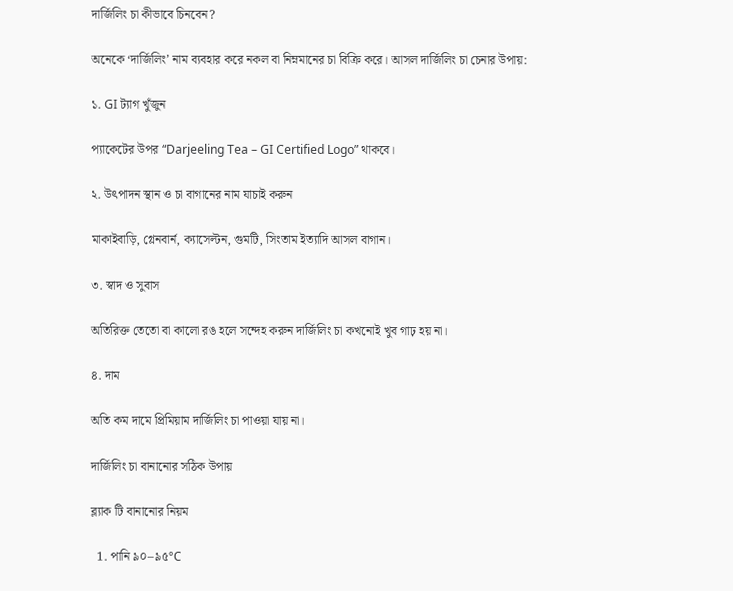দার্জিলিং চা কীভাবে চিনবেন?

অনেকে ‘দার্জিলিং’ নাম ব্যবহার করে নকল বা নিম্নমানের চা বিক্রি করে। আসল দার্জিলিং চা চেনার উপায়:

১. GI ট্যাগ খুঁজুন

প্যাকেটের উপর “Darjeeling Tea – GI Certified Logo” থাকবে।

২. উৎপাদন স্থান ও চা বাগানের নাম যাচাই করুন

মাকাইবাড়ি, গ্লেনবার্ন, ক্যাসেল্টন, গুমটি, সিংতাম ইত্যাদি আসল বাগান।

৩. স্বাদ ও সুবাস

অতিরিক্ত তেতো বা কালো রঙ হলে সন্দেহ করুন দার্জিলিং চা কখনোই খুব গাঢ় হয় না।

৪. দাম

অতি কম দামে প্রিমিয়াম দার্জিলিং চা পাওয়া যায় না।

দার্জিলিং চা বানানোর সঠিক উপায়

ব্ল্যাক টি বানানোর নিয়ম

  1. পানি ৯০–৯৫°C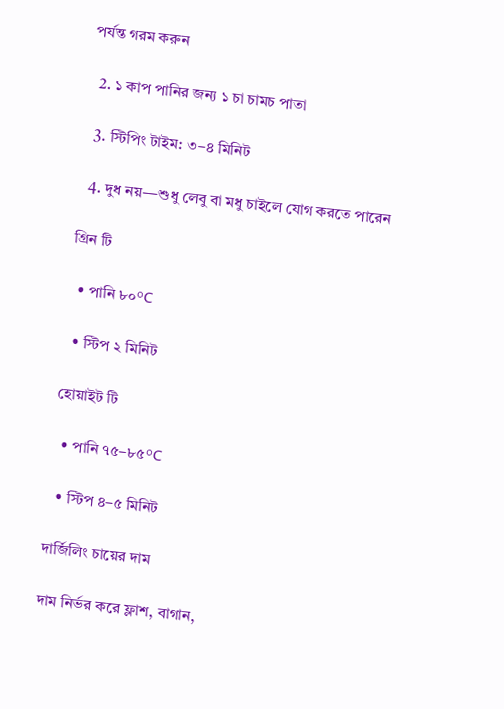পর্যন্ত গরম করুন

  2. ১ কাপ পানির জন্য ১ চা চামচ পাতা

  3. স্টিপিং টাইম: ৩–৪ মিনিট

  4. দুধ নয়—শুধু লেবু বা মধু চাইলে যোগ করতে পারেন

গ্রিন টি

  • পানি ৮০°C

  • স্টিপ ২ মিনিট

হোয়াইট টি

  • পানি ৭৫–৮৫°C

  • স্টিপ ৪–৫ মিনিট

দার্জিলিং চায়ের দাম

দাম নির্ভর করে ফ্লাশ, বাগান,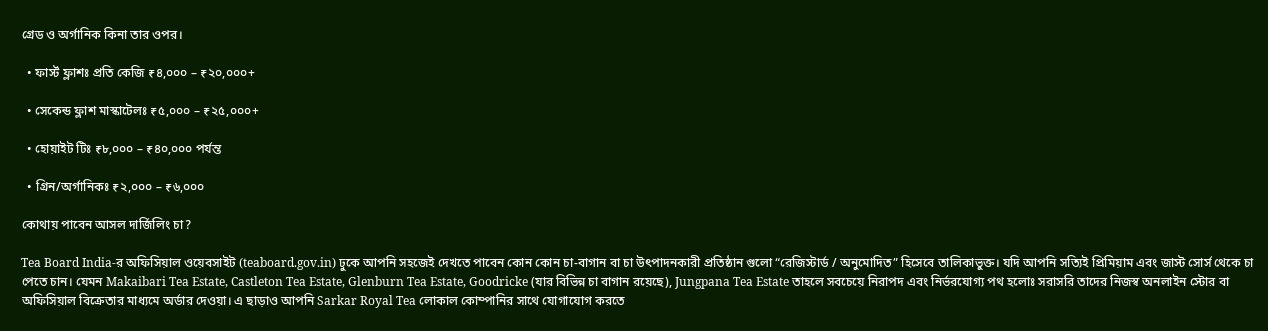গ্রেড ও অর্গানিক কিনা তার ওপর।

  • ফার্স্ট ফ্লাশঃ প্রতি কেজি ₹৪,০০০ – ₹২০,০০০+

  • সেকেন্ড ফ্লাশ মাস্কাটেলঃ ₹৫,০০০ – ₹২৫,০০০+

  • হোয়াইট টিঃ ₹৮,০০০ – ₹৪০,০০০ পর্যন্ত

  • গ্রিন/অর্গানিকঃ ₹২,০০০ – ₹৬,০০০

কোথায় পাবেন আসল দার্জিলিং চা?

Tea Board India-র অফিসিয়াল ওয়েবসাইট (teaboard.gov.in) ঢুকে আপনি সহজেই দেখতে পাবেন কোন কোন চা-বাগান বা চা উৎপাদনকারী প্রতিষ্ঠান গুলো “রেজিস্টার্ড / অনুমোদিত” হিসেবে তালিকাভুক্ত। যদি আপনি সত্যিই প্রিমিয়াম এবং জাস্ট সোর্স থেকে চা পেতে চান। যেমন Makaibari Tea Estate, Castleton Tea Estate, Glenburn Tea Estate, Goodricke (যার বিভিন্ন চা বাগান রয়েছে), Jungpana Tea Estate তাহলে সবচেয়ে নিরাপদ এবং নির্ভরযোগ্য পথ হলোঃ সরাসরি তাদের নিজস্ব অনলাইন স্টোর বা অফিসিয়াল বিক্রেতার মাধ্যমে অর্ডার দেওয়া। এ ছাড়াও আপনি Sarkar Royal Tea লোকাল কোম্পানির সাথে যোগাযোগ করতে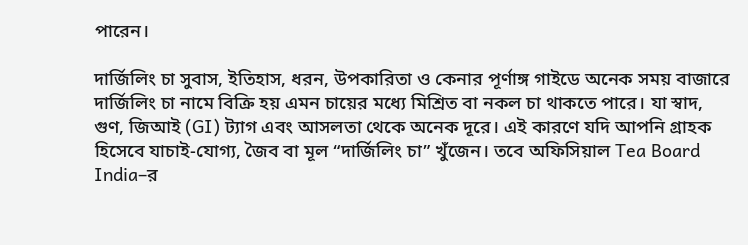পারেন।

দার্জিলিং চা সুবাস, ইতিহাস, ধরন, উপকারিতা ও কেনার পূর্ণাঙ্গ গাইডে অনেক সময় বাজারে দার্জিলিং চা নামে বিক্রি হয় এমন চায়ের মধ্যে মিশ্রিত বা নকল চা থাকতে পারে। যা স্বাদ, গুণ, জিআই (GI) ট্যাগ এবং আসলতা থেকে অনেক দূরে। এই কারণে যদি আপনি গ্রাহক হিসেবে যাচাই-যোগ্য, জৈব বা মূল “দার্জিলিং চা” খুঁজেন। তবে অফিসিয়াল Tea Board India–র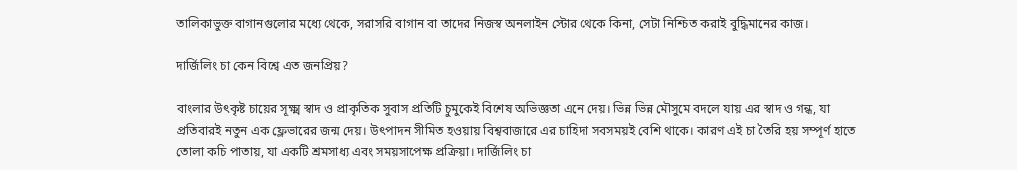তালিকাভুক্ত বাগানগুলোর মধ্যে থেকে, সরাসরি বাগান বা তাদের নিজস্ব অনলাইন স্টোর থেকে কিনা, সেটা নিশ্চিত করাই বুদ্ধিমানের কাজ।

দার্জিলিং চা কেন বিশ্বে এত জনপ্রিয়?

বাংলার উৎকৃষ্ট চায়ের সূক্ষ্ম স্বাদ ও প্রাকৃতিক সুবাস প্রতিটি চুমুকেই বিশেষ অভিজ্ঞতা এনে দেয়। ভিন্ন ভিন্ন মৌসুমে বদলে যায় এর স্বাদ ও গন্ধ, যা প্রতিবারই নতুন এক ফ্লেভারের জন্ম দেয়। উৎপাদন সীমিত হওয়ায় বিশ্ববাজারে এর চাহিদা সবসময়ই বেশি থাকে। কারণ এই চা তৈরি হয় সম্পূর্ণ হাতে তোলা কচি পাতায়, যা একটি শ্রমসাধ্য এবং সময়সাপেক্ষ প্রক্রিয়া। দার্জিলিং চা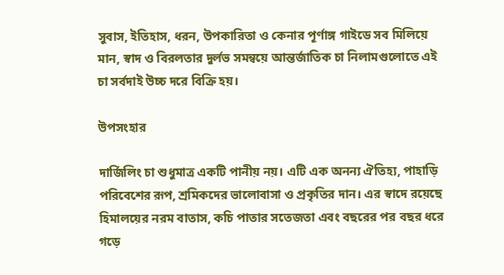সুবাস, ইতিহাস, ধরন, উপকারিতা ও কেনার পূর্ণাঙ্গ গাইডে সব মিলিয়ে মান, স্বাদ ও বিরলতার দুর্লভ সমন্বয়ে আন্তর্জাতিক চা নিলামগুলোতে এই চা সর্বদাই উচ্চ দরে বিক্রি হয়।

উপসংহার

দার্জিলিং চা শুধুমাত্র একটি পানীয় নয়। এটি এক অনন্য ঐতিহ্য, পাহাড়ি পরিবেশের রূপ, শ্রমিকদের ভালোবাসা ও প্রকৃতির দান। এর স্বাদে রয়েছে হিমালয়ের নরম বাতাস, কচি পাতার সতেজতা এবং বছরের পর বছর ধরে গড়ে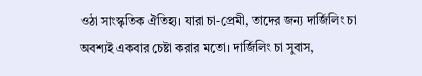ওঠা সাংস্কৃতিক ঐতিহ্য। যারা চা-প্রেমী, তাদের জন্য দার্জিলিং চা অবশ্যই একবার চেষ্টা করার মতো। দার্জিলিং চা সুবাস,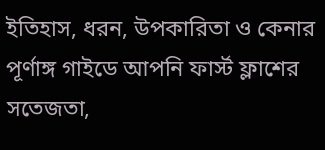ইতিহাস, ধরন, উপকারিতা ও কেনার পূর্ণাঙ্গ গাইডে আপনি ফার্স্ট ফ্লাশের সতেজতা,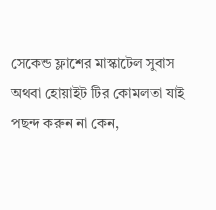সেকেন্ড ফ্লাশের মাস্কাটেল সুবাস অথবা হোয়াইট টির কোমলতা যাই পছন্দ করুন না কেন,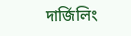দার্জিলিং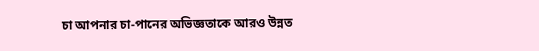চা আপনার চা-পানের অভিজ্ঞতাকে আরও উন্নত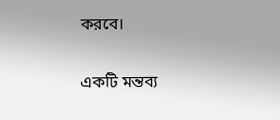করবে।

একটি মন্তব্য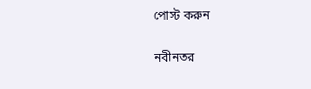পোস্ট করুন

নবীনতর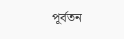পূর্বতন